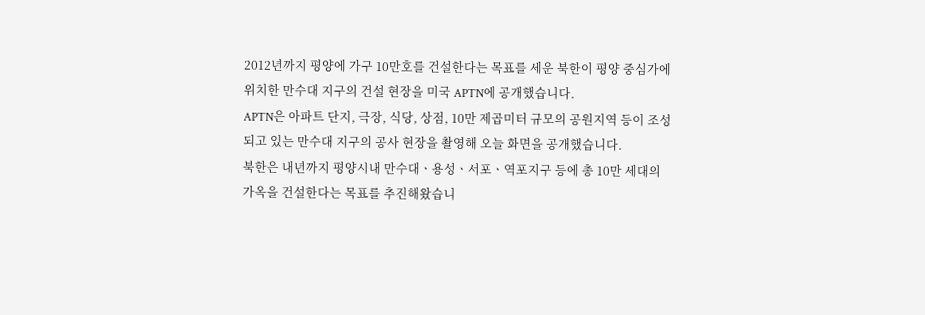2012년까지 평양에 가구 10만호를 건설한다는 목표를 세운 북한이 평양 중심가에 위치한 만수대 지구의 건설 현장을 미국 APTN에 공개했습니다.
APTN은 아파트 단지, 극장, 식당, 상점, 10만 제곱미터 규모의 공원지역 등이 조성되고 있는 만수대 지구의 공사 현장을 촬영해 오늘 화면을 공개했습니다.
북한은 내년까지 평양시내 만수대ㆍ용성ㆍ서포ㆍ역포지구 등에 총 10만 세대의 가옥을 건설한다는 목표를 추진해왔습니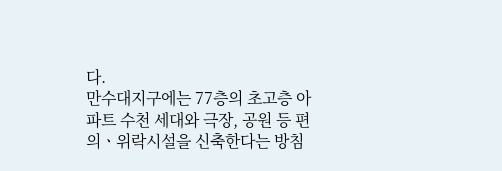다.
만수대지구에는 77층의 초고층 아파트 수천 세대와 극장, 공원 등 편의ㆍ위락시설을 신축한다는 방침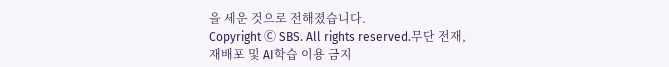을 세운 것으로 전해졌습니다.
Copyright Ⓒ SBS. All rights reserved.무단 전재, 재배포 및 AI학습 이용 금지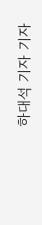하대석 기자 기자